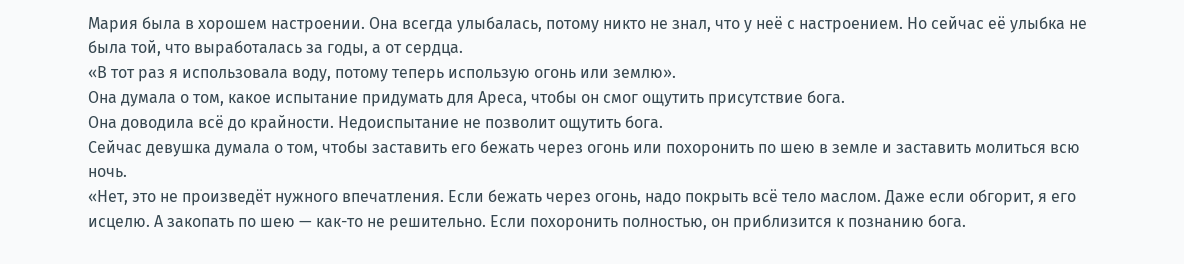Мария была в хорошем настроении. Она всегда улыбалась, потому никто не знал, что у неё с настроением. Но сейчас её улыбка не была той, что выработалась за годы, а от сердца.
«В тот раз я использовала воду, потому теперь использую огонь или землю».
Она думала о том, какое испытание придумать для Ареса, чтобы он смог ощутить присутствие бога.
Она доводила всё до крайности. Недоиспытание не позволит ощутить бога.
Сейчас девушка думала о том, чтобы заставить его бежать через огонь или похоронить по шею в земле и заставить молиться всю ночь.
«Нет, это не произведёт нужного впечатления. Если бежать через огонь, надо покрыть всё тело маслом. Даже если обгорит, я его исцелю. А закопать по шею — как-то не решительно. Если похоронить полностью, он приблизится к познанию бога.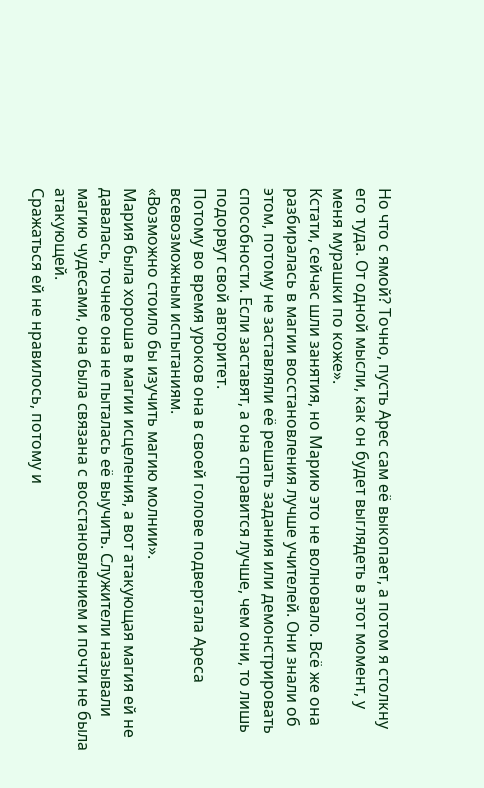Но что с ямой? Точно, пусть Арес сам её выкопает, а потом я столкну его туда. От одной мысли, как он будет выглядеть в этот момент, у меня мурашки по коже».
Кстати, сейчас шли занятия, но Марию это не волновало. Всё же она разбиралась в магии восстановления лучше учителей. Они знали об этом, потому не заставляли её решать задания или демонстрировать способности. Если заставят, а она справится лучше, чем они, то лишь подорвут свой авторитет.
Потому во время уроков она в своей голове подвергала Ареса всевозможным испытаниям.
«Возможно стоило бы изучить магию молнии».
Мария была хороша в магии исцеления, а вот атакующая магия ей не давалась, точнее она не пыталась её выучить. Служители называли магию чудесами, она была связана с восстановлением и почти не была атакующей.
Сражаться ей не нравилось, потому и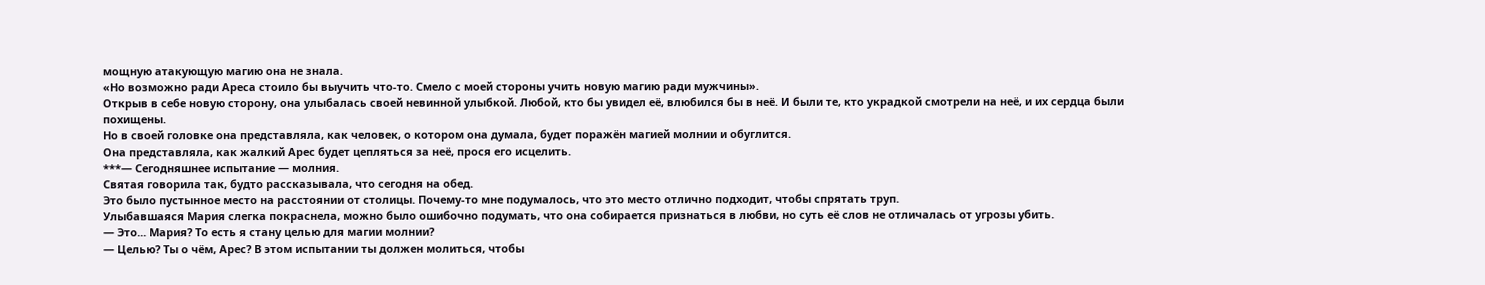мощную атакующую магию она не знала.
«Но возможно ради Ареса стоило бы выучить что-то. Смело с моей стороны учить новую магию ради мужчины».
Открыв в себе новую сторону, она улыбалась своей невинной улыбкой. Любой, кто бы увидел её, влюбился бы в неё. И были те, кто украдкой смотрели на неё, и их сердца были похищены.
Но в своей головке она представляла, как человек, о котором она думала, будет поражён магией молнии и обуглится.
Она представляла, как жалкий Арес будет цепляться за неё, прося его исцелить.
***— Сегодняшнее испытание — молния.
Святая говорила так, будто рассказывала, что сегодня на обед.
Это было пустынное место на расстоянии от столицы. Почему-то мне подумалось, что это место отлично подходит, чтобы спрятать труп.
Улыбавшаяся Мария слегка покраснела, можно было ошибочно подумать, что она собирается признаться в любви, но суть её слов не отличалась от угрозы убить.
— Это... Мария? То есть я стану целью для магии молнии?
— Целью? Ты о чём, Арес? В этом испытании ты должен молиться, чтобы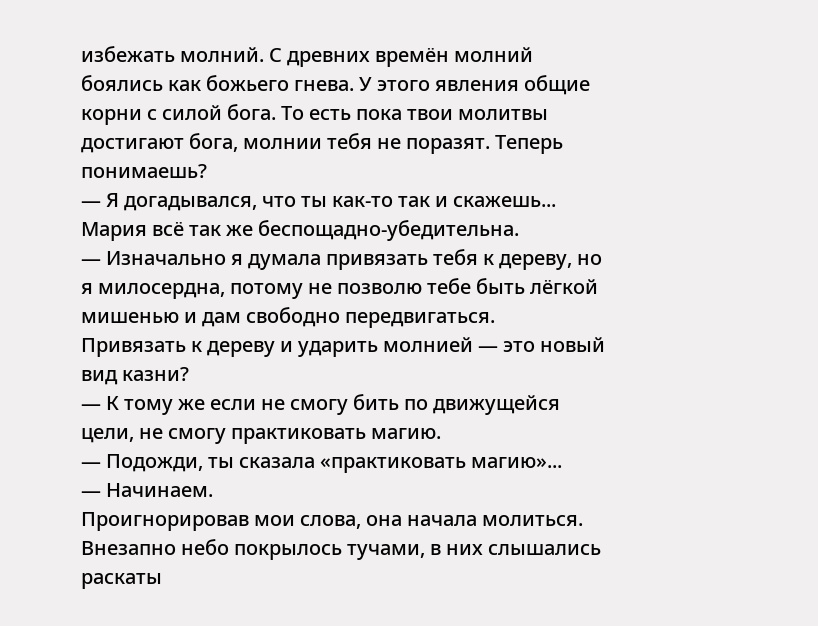избежать молний. С древних времён молний боялись как божьего гнева. У этого явления общие корни с силой бога. То есть пока твои молитвы достигают бога, молнии тебя не поразят. Теперь понимаешь?
— Я догадывался, что ты как-то так и скажешь...
Мария всё так же беспощадно-убедительна.
— Изначально я думала привязать тебя к дереву, но я милосердна, потому не позволю тебе быть лёгкой мишенью и дам свободно передвигаться.
Привязать к дереву и ударить молнией — это новый вид казни?
— К тому же если не смогу бить по движущейся цели, не смогу практиковать магию.
— Подожди, ты сказала «практиковать магию»...
— Начинаем.
Проигнорировав мои слова, она начала молиться.
Внезапно небо покрылось тучами, в них слышались раскаты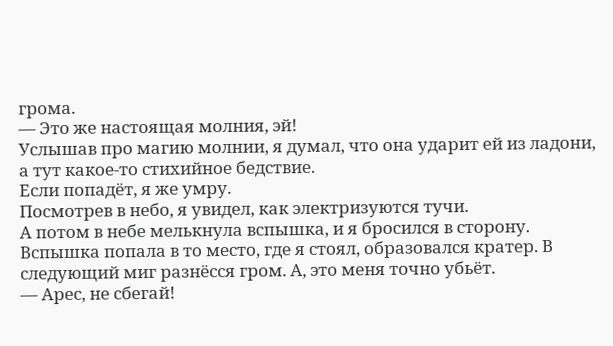грома.
— Это же настоящая молния, эй!
Услышав про магию молнии, я думал, что она ударит ей из ладони, а тут какое-то стихийное бедствие.
Если попадёт, я же умру.
Посмотрев в небо, я увидел, как электризуются тучи.
А потом в небе мелькнула вспышка, и я бросился в сторону.
Вспышка попала в то место, где я стоял, образовался кратер. В следующий миг разнёсся гром. А, это меня точно убьёт.
— Арес, не сбегай!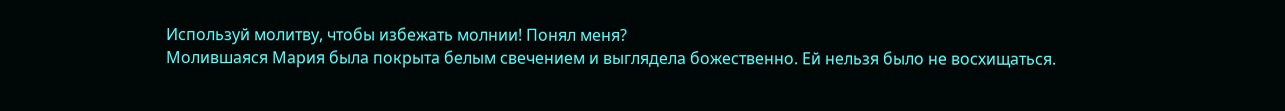Используй молитву, чтобы избежать молнии! Понял меня?
Молившаяся Мария была покрыта белым свечением и выглядела божественно. Ей нельзя было не восхищаться.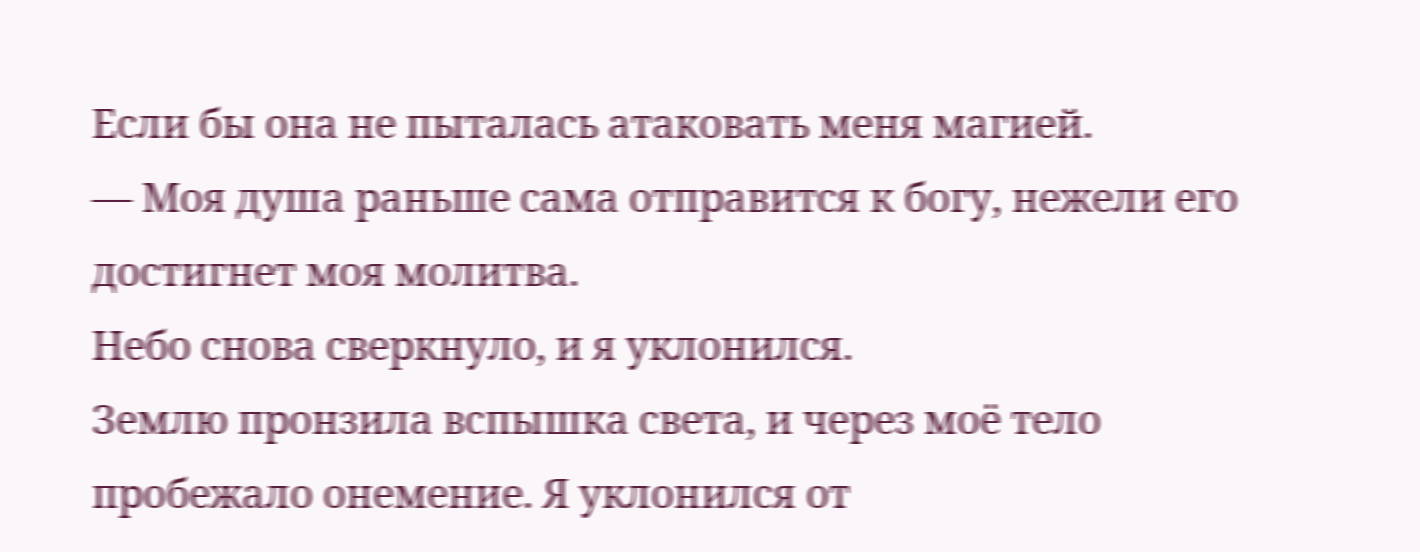Если бы она не пыталась атаковать меня магией.
— Моя душа раньше сама отправится к богу, нежели его достигнет моя молитва.
Небо снова сверкнуло, и я уклонился.
Землю пронзила вспышка света, и через моё тело пробежало онемение. Я уклонился от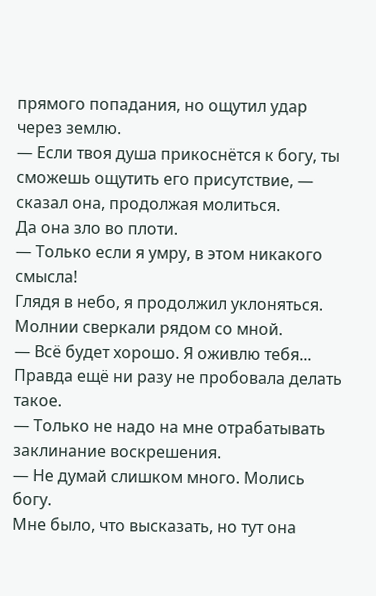прямого попадания, но ощутил удар через землю.
— Если твоя душа прикоснётся к богу, ты сможешь ощутить его присутствие, — сказал она, продолжая молиться.
Да она зло во плоти.
— Только если я умру, в этом никакого смысла!
Глядя в небо, я продолжил уклоняться. Молнии сверкали рядом со мной.
— Всё будет хорошо. Я оживлю тебя... Правда ещё ни разу не пробовала делать такое.
— Только не надо на мне отрабатывать заклинание воскрешения.
— Не думай слишком много. Молись богу.
Мне было, что высказать, но тут она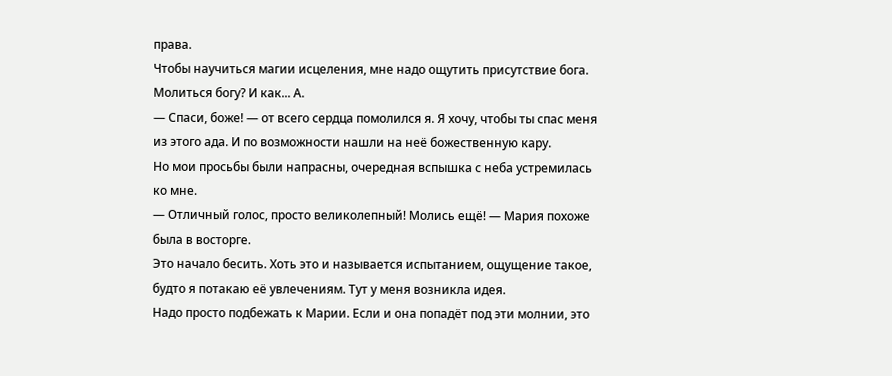права.
Чтобы научиться магии исцеления, мне надо ощутить присутствие бога.
Молиться богу? И как... А.
— Спаси, боже! — от всего сердца помолился я. Я хочу, чтобы ты спас меня из этого ада. И по возможности нашли на неё божественную кару.
Но мои просьбы были напрасны, очередная вспышка с неба устремилась ко мне.
— Отличный голос, просто великолепный! Молись ещё! — Мария похоже была в восторге.
Это начало бесить. Хоть это и называется испытанием, ощущение такое, будто я потакаю её увлечениям. Тут у меня возникла идея.
Надо просто подбежать к Марии. Если и она попадёт под эти молнии, это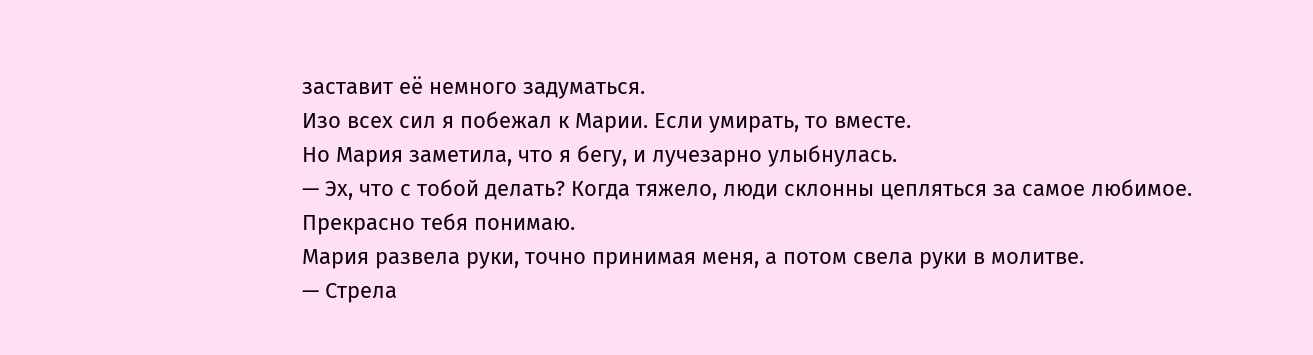заставит её немного задуматься.
Изо всех сил я побежал к Марии. Если умирать, то вместе.
Но Мария заметила, что я бегу, и лучезарно улыбнулась.
— Эх, что с тобой делать? Когда тяжело, люди склонны цепляться за самое любимое. Прекрасно тебя понимаю.
Мария развела руки, точно принимая меня, а потом свела руки в молитве.
— Стрела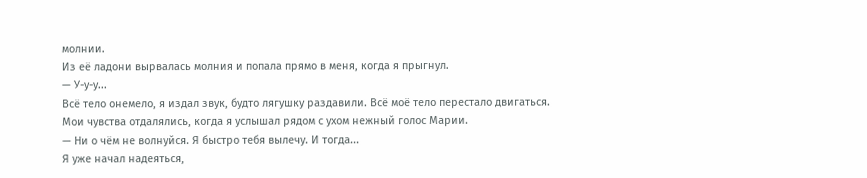молнии.
Из её ладони вырвалась молния и попала прямо в меня, когда я прыгнул.
— У-у-у...
Всё тело онемело, я издал звук, будто лягушку раздавили. Всё моё тело перестало двигаться.
Мои чувства отдалялись, когда я услышал рядом с ухом нежный голос Марии.
— Ни о чём не волнуйся. Я быстро тебя вылечу. И тогда...
Я уже начал надеяться,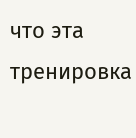что эта тренировка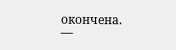окончена.
—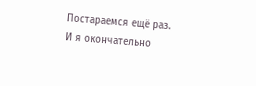Постараемся ещё раз.
И я окончательно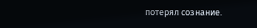потерял сознание.